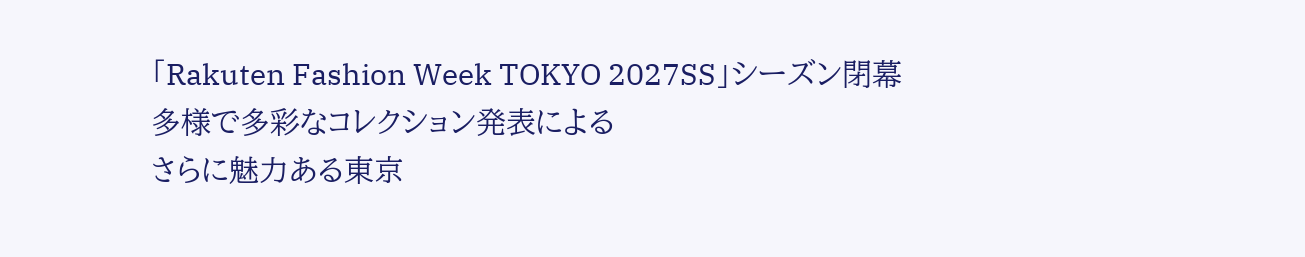「Rakuten Fashion Week TOKYO 2027SS」シーズン閉幕
多様で多彩なコレクション発表による
さらに魅力ある東京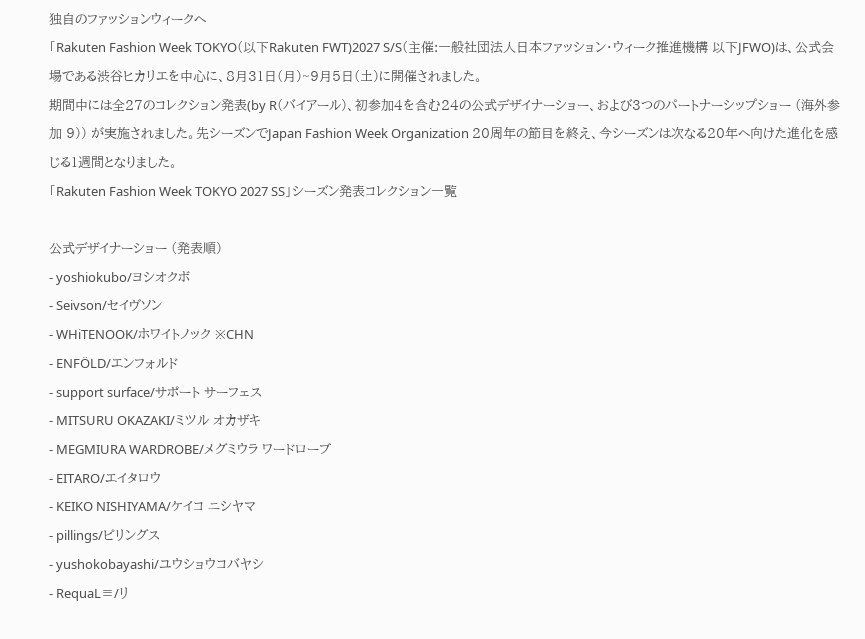独自のファッションウィークへ
「Rakuten Fashion Week TOKYO(以下Rakuten FWT)2027 S/S(主催:一般社団法人日本ファッション・ウィーク推進機構 以下JFWO)は、公式会場である渋谷ヒカリエを中心に、8月31日(月)~9月5日(土)に開催されました。
期間中には全27のコレクション発表(by R(バイアール)、初参加4を含む24の公式デザイナーショー、および3つのパートナーシップショー (海外参加 9)) が実施されました。先シーズンでJapan Fashion Week Organization 20周年の節目を終え、今シーズンは次なる20年へ向けた進化を感じる1週間となりました。
「Rakuten Fashion Week TOKYO 2027 SS」シーズン発表コレクション一覧

公式デザイナーショー (発表順)
- yoshiokubo/ヨシオクボ
- Seivson/セイヴソン
- WHiTENOOK/ホワイトノック ※CHN
- ENFÖLD/エンフォルド
- support surface/サポート サーフェス
- MITSURU OKAZAKI/ミツル オカザキ
- MEGMIURA WARDROBE/メグミウラ ワードローブ
- EITARO/エイタロウ
- KEIKO NISHIYAMA/ケイコ ニシヤマ
- pillings/ピリングス
- yushokobayashi/ユウショウコバヤシ
- RequaL≡/リ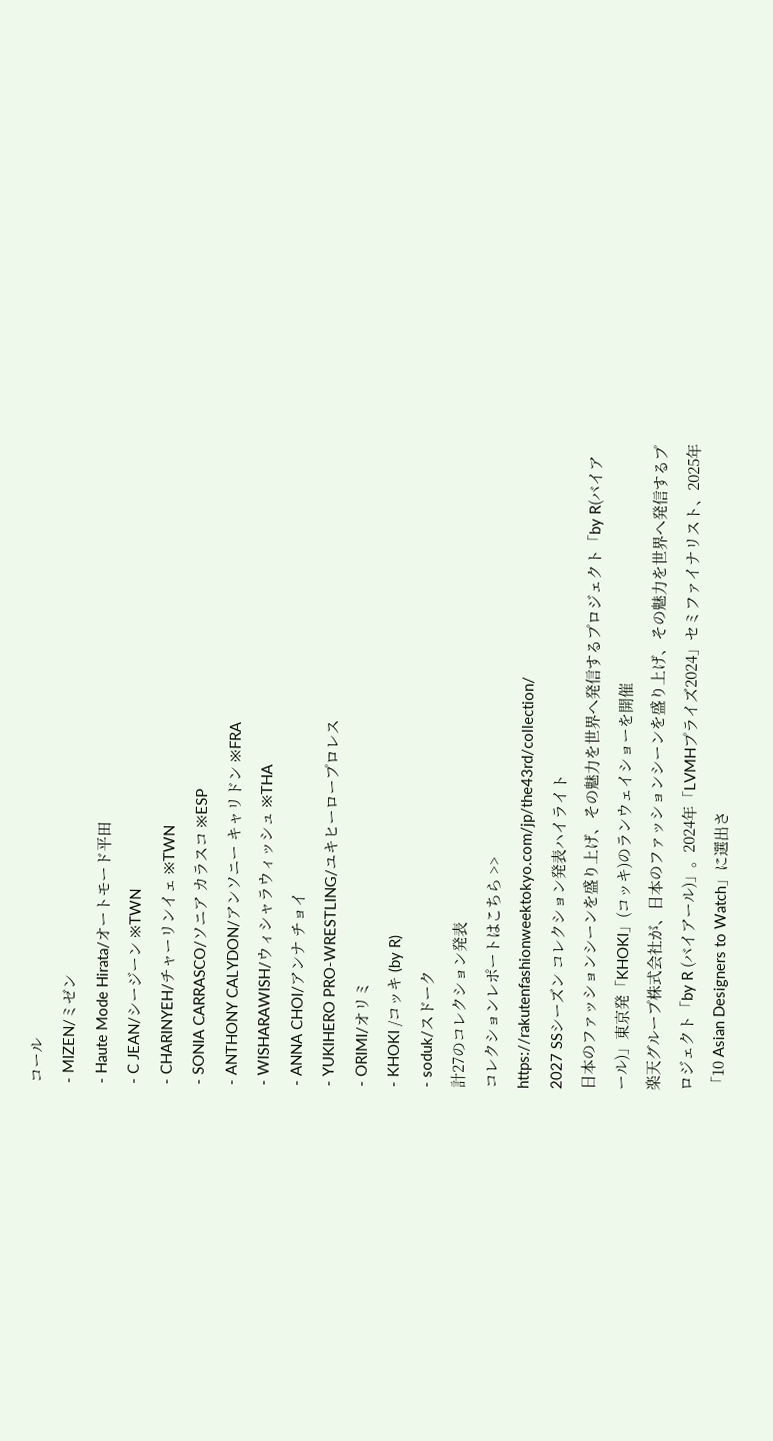コール
- MIZEN/ミゼン
- Haute Mode Hirata/オートモード平田
- C JEAN/シージーン ※TWN
- CHARINYEH/チャーリンイェ ※TWN
- SONIA CARRASCO/ソニア カラスコ ※ESP
- ANTHONY CALYDON/アンソニー キャリドン ※FRA
- WISHARAWISH/ウィシャラウィッシュ ※THA
- ANNA CHOI/アンナ チョイ
- YUKIHERO PRO-WRESTLING/ユキヒーロープロレス
- ORIMI/オリミ
- KHOKI /コッキ (by R)
- soduk/スドーク
計27のコレクション発表
コレクションレポートはこちら >>
https://rakutenfashionweektokyo.com/jp/the43rd/collection/
2027 SSシーズン コレクション発表ハイライト
日本のファッションシーンを盛り上げ、その魅力を世界へ発信するプロジェクト「by R(バイアール)」東京発「KHOKI」(コッキ)のランウェイショーを開催
楽天グループ株式会社が、日本のファッションシーンを盛り上げ、その魅力を世界へ発信するプロジェクト「by R (バイアール)」。2024年「LVMHプライズ2024」セミファイナリスト、2025年「10 Asian Designers to Watch」に選出さ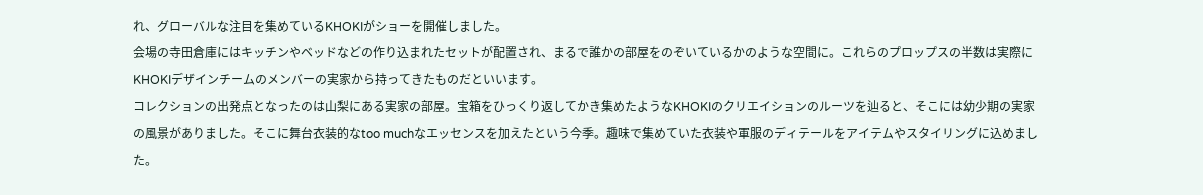れ、グローバルな注目を集めているKHOKIがショーを開催しました。
会場の寺田倉庫にはキッチンやベッドなどの作り込まれたセットが配置され、まるで誰かの部屋をのぞいているかのような空間に。これらのプロップスの半数は実際にKHOKIデザインチームのメンバーの実家から持ってきたものだといいます。
コレクションの出発点となったのは山梨にある実家の部屋。宝箱をひっくり返してかき集めたようなKHOKIのクリエイションのルーツを辿ると、そこには幼少期の実家の風景がありました。そこに舞台衣装的なtoo muchなエッセンスを加えたという今季。趣味で集めていた衣装や軍服のディテールをアイテムやスタイリングに込めました。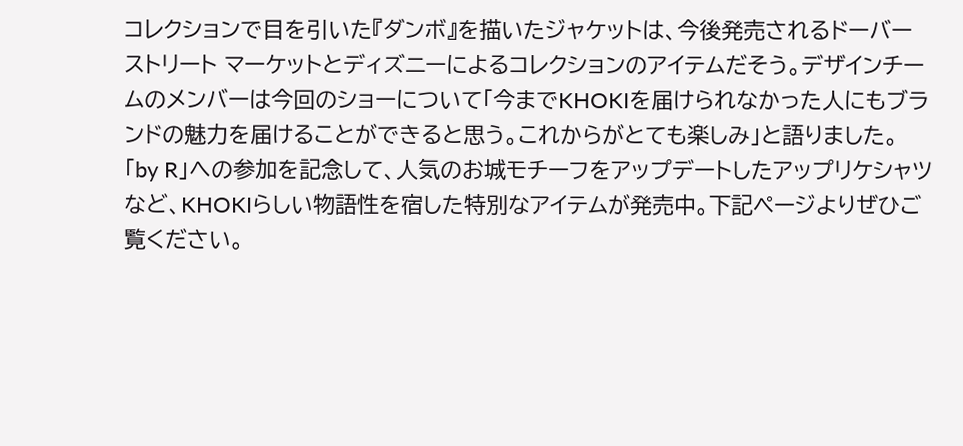コレクションで目を引いた『ダンボ』を描いたジャケットは、今後発売されるドーバー ストリート マーケットとディズニーによるコレクションのアイテムだそう。デザインチームのメンバーは今回のショーについて「今までKHOKIを届けられなかった人にもブランドの魅力を届けることができると思う。これからがとても楽しみ」と語りました。
「by R」への参加を記念して、人気のお城モチーフをアップデートしたアップリケシャツなど、KHOKIらしい物語性を宿した特別なアイテムが発売中。下記ページよりぜひご覧ください。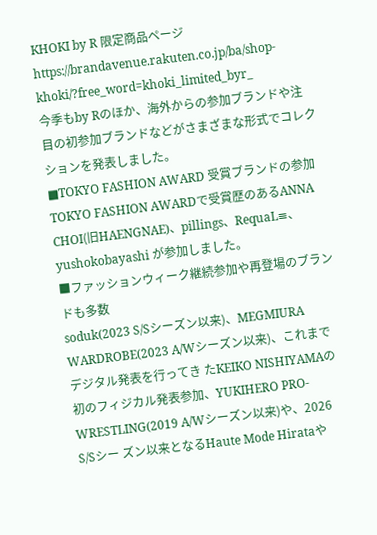KHOKI by R 限定商品ページ
https://brandavenue.rakuten.co.jp/ba/shop-khoki/?free_word=khoki_limited_byr_
今季もby Rのほか、海外からの参加ブランドや注目の初参加ブランドなどがさまざまな形式でコレクションを発表しました。
■TOKYO FASHION AWARD 受賞ブランドの参加
TOKYO FASHION AWARDで受賞歴のあるANNA CHOI(旧HAENGNAE)、pillings、RequaL≡、yushokobayashi が参加しました。
■ファッションウィーク継続参加や再登場のブランドも多数
soduk(2023 S/Sシーズン以来)、MEGMIURA WARDROBE(2023 A/Wシーズン以来)、これまでデジタル発表を行ってき たKEIKO NISHIYAMAの初のフィジカル発表参加、YUKIHERO PRO-WRESTLING(2019 A/Wシーズン以来)や、2026 S/Sシー ズン以来となるHaute Mode Hirataや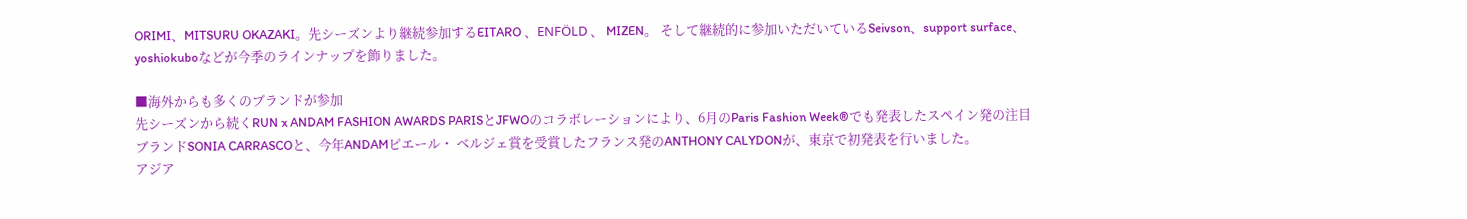ORIMI、MITSURU OKAZAKI。先シーズンより継続参加するEITARO 、ENFÖLD 、 MIZEN。 そして継続的に参加いただいているSeivson、support surface、yoshiokuboなどが今季のラインナップを飾りました。

■海外からも多くのブランドが参加
先シーズンから続くRUN x ANDAM FASHION AWARDS PARISとJFWOのコラボレーションにより、6月のParis Fashion Week®でも発表したスペイン発の注目ブランドSONIA CARRASCOと、今年ANDAMピエール・ ベルジェ賞を受賞したフランス発のANTHONY CALYDONが、東京で初発表を行いました。
アジア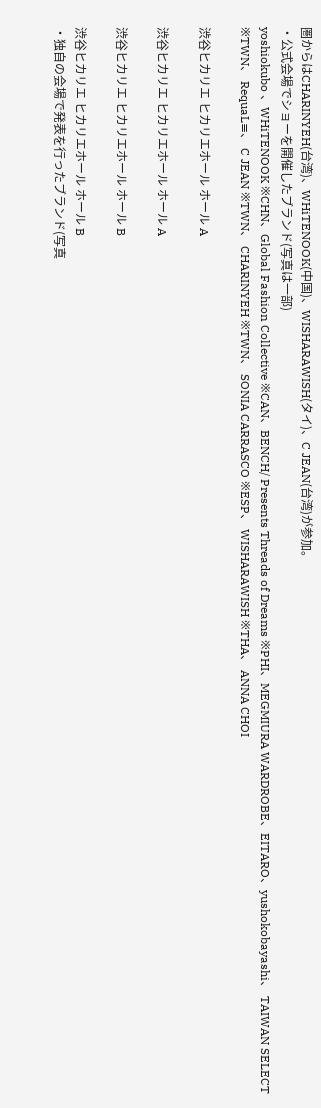圏からはCHARINYEH(台湾)、WHiTENOOK(中国)、WISHARAWISH(タイ)、C JEAN(台湾)が参加。
・公式会場でショーを開催したブランド(写真は一部)
yoshiokubo 、WHiTENOOK ※CHN、Global Fashion Collective ※CAN、BENCH/ Presents Threads of Dreams ※PHI、MEGMIURA WARDROBE、EITARO、yushokobayashi、 TAIWAN SELECT ※TWN、 RequaL≡、 C JEAN ※TWN、 CHARINYEH ※TWN、 SONIA CARRASCO ※ESP、 WISHARAWISH ※THA、 ANNA CHOI

渋谷ヒカリエ ヒカリエホール ホール A

渋谷ヒカリエ ヒカリエホール ホール A

渋谷ヒカリエ ヒカリエホール ホール B

渋谷ヒカリエ ヒカリエホール ホール B
・独自の会場で発表を行ったブランド(写真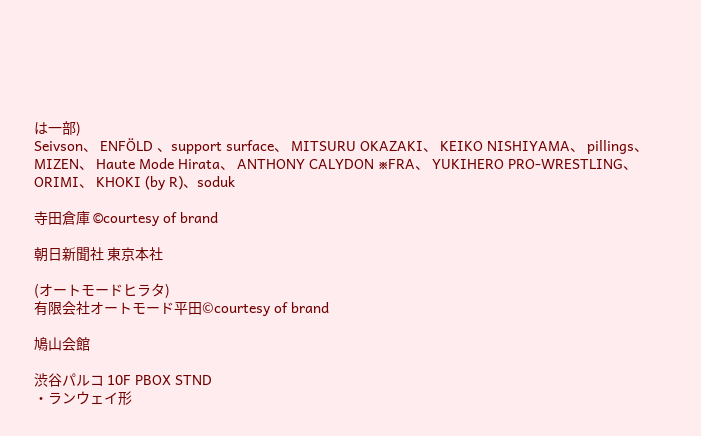は一部)
Seivson、 ENFÖLD 、support surface、 MITSURU OKAZAKI、 KEIKO NISHIYAMA、 pillings、 MIZEN、 Haute Mode Hirata、 ANTHONY CALYDON ※FRA、 YUKIHERO PRO-WRESTLING、 ORIMI、 KHOKI (by R)、soduk

寺田倉庫 ©courtesy of brand

朝日新聞社 東京本社

(オートモードヒラタ)
有限会社オートモード平田©courtesy of brand

鳩山会館

渋谷パルコ 10F PBOX STND
・ランウェイ形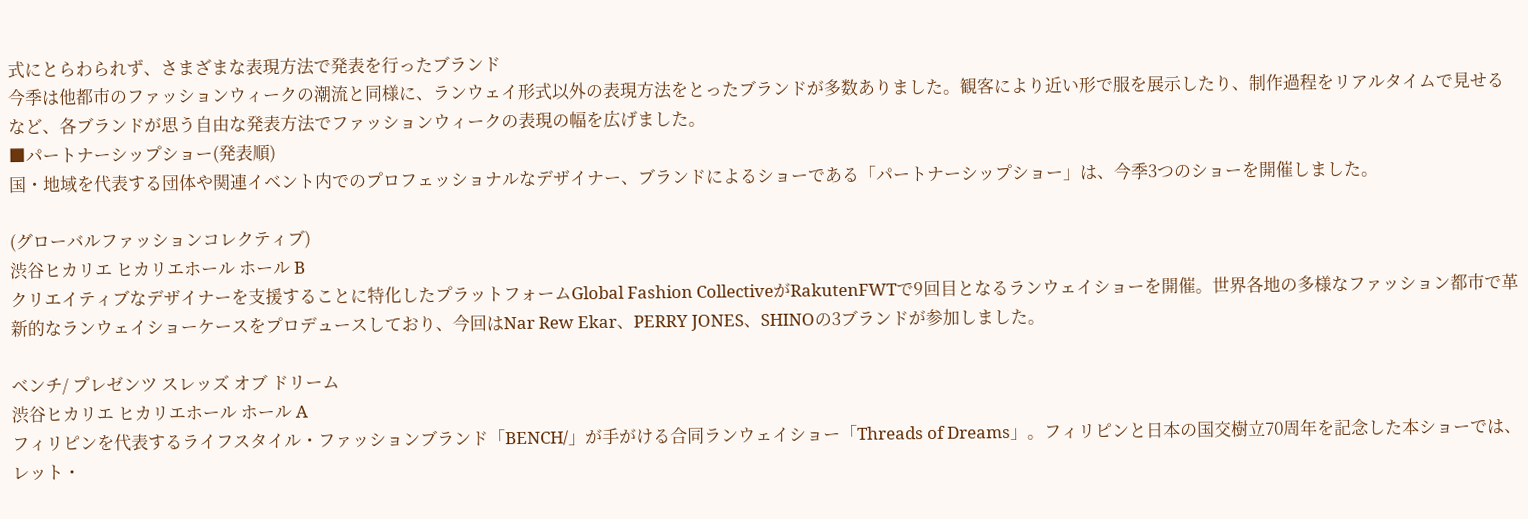式にとらわられず、さまざまな表現方法で発表を行ったブランド
今季は他都市のファッションウィークの潮流と同様に、ランウェイ形式以外の表現方法をとったブランドが多数ありました。観客により近い形で服を展示したり、制作過程をリアルタイムで見せるなど、各ブランドが思う自由な発表方法でファッションウィークの表現の幅を広げました。
■パートナーシップショー(発表順)
国・地域を代表する団体や関連イベント内でのプロフェッショナルなデザイナー、ブランドによるショーである「パートナーシップショー」は、今季3つのショーを開催しました。

(グローバルファッションコレクティブ)
渋谷ヒカリエ ヒカリエホール ホール B
クリエイティブなデザイナーを支援することに特化したプラットフォームGlobal Fashion CollectiveがRakutenFWTで9回目となるランウェイショーを開催。世界各地の多様なファッション都市で革新的なランウェイショーケースをプロデュースしており、今回はNar Rew Ekar、PERRY JONES、SHINOの3ブランドが参加しました。

ベンチ/ プレゼンツ スレッズ オブ ドリーム
渋谷ヒカリエ ヒカリエホール ホール A
フィリピンを代表するライフスタイル・ファッションブランド「BENCH/」が手がける合同ランウェイショー「Threads of Dreams」。フィリピンと日本の国交樹立70周年を記念した本ショーでは、レット・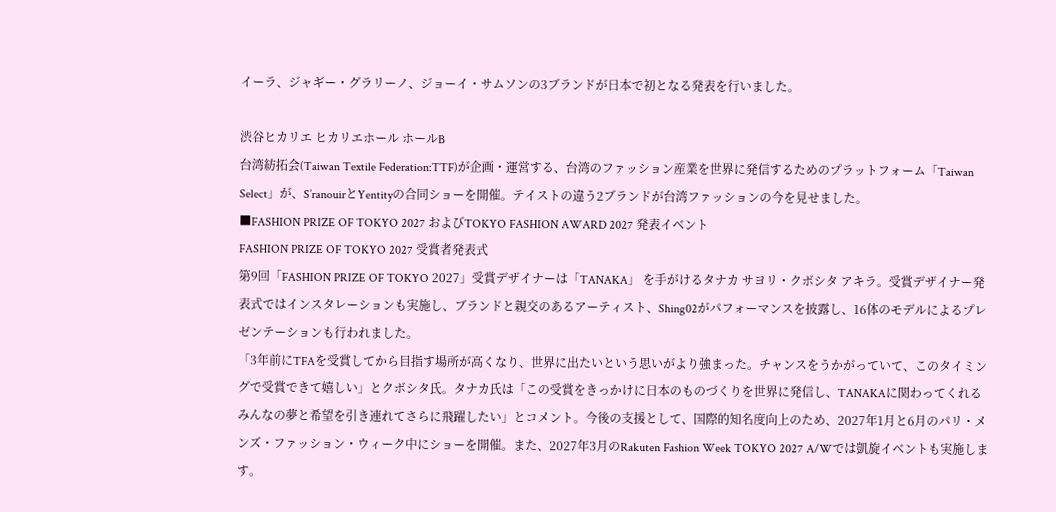イーラ、ジャギー・グラリーノ、ジョーイ・サムソンの3ブランドが日本で初となる発表を行いました。

渋谷ヒカリエ ヒカリエホール ホールB
台湾紡拓会(Taiwan Textile Federation:TTF)が企画・運営する、台湾のファッション産業を世界に発信するためのプラットフォーム「Taiwan Select」が、S’ranouirとYentityの合同ショーを開催。テイストの違う2ブランドが台湾ファッションの今を見せました。
■FASHION PRIZE OF TOKYO 2027 およびTOKYO FASHION AWARD 2027 発表イベント
FASHION PRIZE OF TOKYO 2027 受賞者発表式
第9回「FASHION PRIZE OF TOKYO 2027」受賞デザイナーは「TANAKA」 を手がけるタナカ サヨリ・クボシタ アキラ。受賞デザイナー発表式ではインスタレーションも実施し、ブランドと親交のあるアーティスト、Shing02がパフォーマンスを披露し、16体のモデルによるプレゼンテーションも行われました。
「3年前にTFAを受賞してから目指す場所が高くなり、世界に出たいという思いがより強まった。チャンスをうかがっていて、このタイミングで受賞できて嬉しい」とクボシタ氏。タナカ氏は「この受賞をきっかけに日本のものづくりを世界に発信し、TANAKAに関わってくれるみんなの夢と希望を引き連れてさらに飛躍したい」とコメント。今後の支援として、国際的知名度向上のため、2027年1月と6月のパリ・メンズ・ファッション・ウィーク中にショーを開催。また、2027年3月のRakuten Fashion Week TOKYO 2027 A/Wでは凱旋イベントも実施します。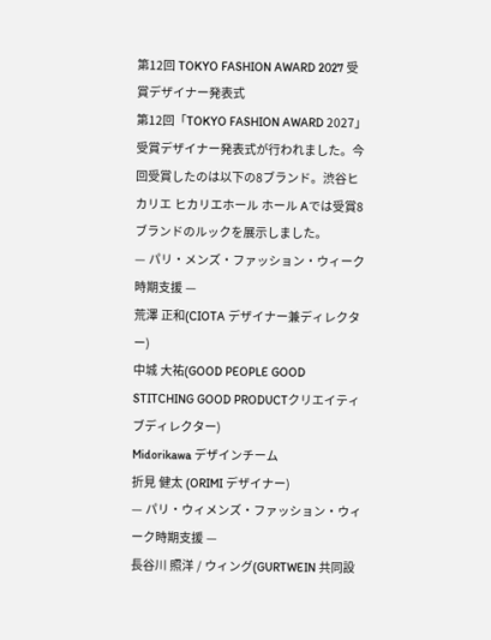第12回 TOKYO FASHION AWARD 2027 受賞デザイナー発表式
第12回「TOKYO FASHION AWARD 2027」受賞デザイナー発表式が行われました。今回受賞したのは以下の8ブランド。渋谷ヒカリエ ヒカリエホール ホール Aでは受賞8ブランドのルックを展示しました。
— パリ・メンズ・ファッション・ウィーク時期支援 —
荒澤 正和(CIOTA デザイナー兼ディレクター)
中城 大祐(GOOD PEOPLE GOOD STITCHING GOOD PRODUCTクリエイティブディレクター)
Midorikawa デザインチーム
折見 健太 (ORIMI デザイナー)
— パリ・ウィメンズ・ファッション・ウィーク時期支援 —
長谷川 照洋 / ウィング(GURTWEIN 共同設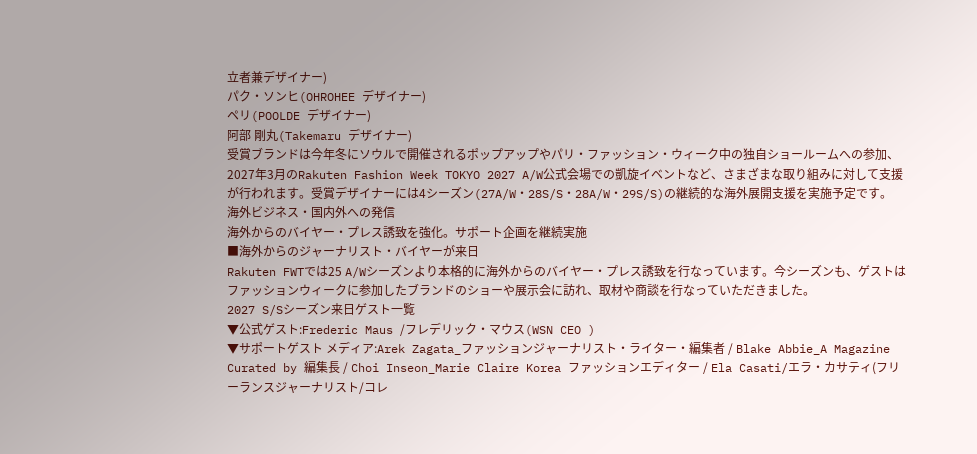立者兼デザイナー)
パク・ソンヒ(OHROHEE デザイナー)
ペリ(POOLDE デザイナー)
阿部 剛丸(Takemaru デザイナー)
受賞ブランドは今年冬にソウルで開催されるポップアップやパリ・ファッション・ウィーク中の独自ショールームへの参加、2027年3月のRakuten Fashion Week TOKYO 2027 A/W公式会場での凱旋イベントなど、さまざまな取り組みに対して支援が行われます。受賞デザイナーには4シーズン(27A/W・28S/S・28A/W・29S/S)の継続的な海外展開支援を実施予定です。
海外ビジネス・国内外への発信
海外からのバイヤー・プレス誘致を強化。サポート企画を継続実施
■海外からのジャーナリスト・バイヤーが来日
Rakuten FWTでは25 A/Wシーズンより本格的に海外からのバイヤー・プレス誘致を行なっています。今シーズンも、ゲストはファッションウィークに参加したブランドのショーや展示会に訪れ、取材や商談を行なっていただきました。
2027 S/Sシーズン来日ゲスト一覧
▼公式ゲスト:Frederic Maus /フレデリック・マウス(WSN CEO )
▼サポートゲスト メディア:Arek Zagata_ファッションジャーナリスト・ライター・編集者 / Blake Abbie_A Magazine Curated by 編集長 / Choi Inseon_Marie Claire Korea ファッションエディター / Ela Casati/エラ・カサティ(フリーランスジャーナリスト/コレ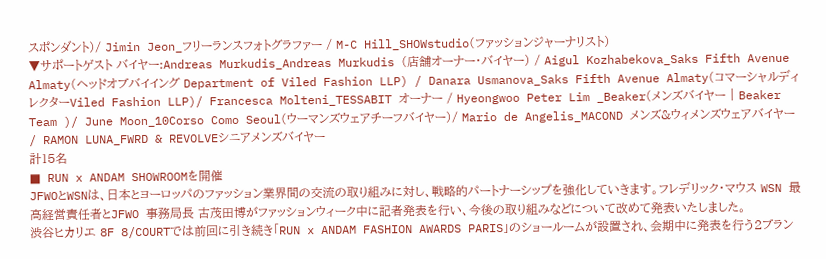スポンダント)/ Jimin Jeon_フリーランスフォトグラファー / M-C Hill_SHOWstudio(ファッションジャーナリスト)
▼サポートゲスト バイヤー:Andreas Murkudis_Andreas Murkudis (店舗オーナー・バイヤー) / Aigul Kozhabekova_Saks Fifth Avenue Almaty(ヘッドオブバイイング Department of Viled Fashion LLP) / Danara Usmanova_Saks Fifth Avenue Almaty(コマーシャルディレクターViled Fashion LLP)/ Francesca Molteni_TESSABIT オーナー / Hyeongwoo Peter Lim _Beaker(メンズバイヤー | Beaker Team )/ June Moon_10Corso Como Seoul(ウーマンズウェアチーフバイヤー)/ Mario de Angelis_MACOND メンズ&ウィメンズウェアバイヤー / RAMON LUNA_FWRD & REVOLVEシニアメンズバイヤー
計15名
■ RUN x ANDAM SHOWROOMを開催
JFWOとWSNは、日本とヨーロッパのファッション業界間の交流の取り組みに対し、戦略的パートナーシップを強化していきます。フレデリック・マウス WSN 最高経営責任者とJFWO 事務局長 古茂田博がファッションウィーク中に記者発表を行い、今後の取り組みなどについて改めて発表いたしました。
渋谷ヒカリエ 8F 8/COURTでは前回に引き続き「RUN x ANDAM FASHION AWARDS PARIS」のショールームが設置され、会期中に発表を行う2ブラン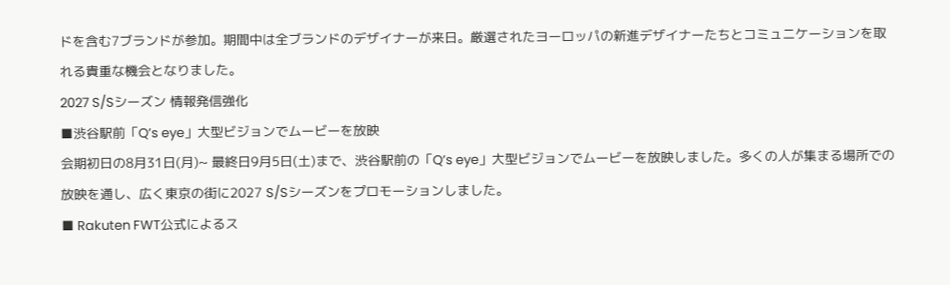ドを含む7ブランドが参加。期間中は全ブランドのデザイナーが来日。厳選されたヨーロッパの新進デザイナーたちとコミュニケーションを取れる貴重な機会となりました。
2027 S/Sシーズン 情報発信強化
■渋谷駅前「Q’s eye」大型ビジョンでムービーを放映
会期初日の8月31日(月)~ 最終日9月5日(土)まで、渋谷駅前の「Q’s eye」大型ビジョンでムービーを放映しました。多くの人が集まる場所での放映を通し、広く東京の街に2027 S/Sシーズンをプロモーションしました。
■ Rakuten FWT公式によるス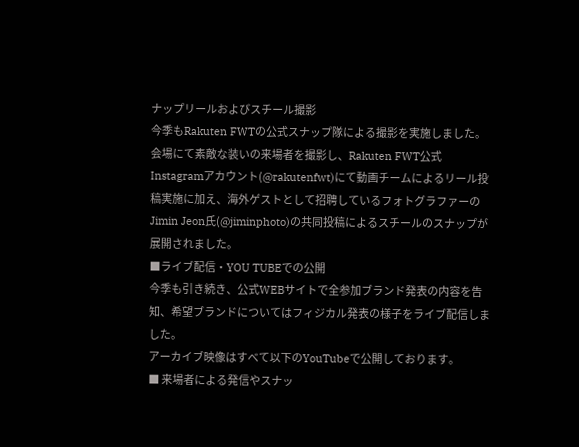ナップリールおよびスチール撮影
今季もRakuten FWTの公式スナップ隊による撮影を実施しました。会場にて素敵な装いの来場者を撮影し、Rakuten FWT公式Instagramアカウント(@rakutenfwt)にて動画チームによるリール投稿実施に加え、海外ゲストとして招聘しているフォトグラファーのJimin Jeon氏(@jiminphoto)の共同投稿によるスチールのスナップが展開されました。
■ライブ配信・YOU TUBEでの公開
今季も引き続き、公式WEBサイトで全参加ブランド発表の内容を告知、希望ブランドについてはフィジカル発表の様子をライブ配信しました。
アーカイブ映像はすべて以下のYouTubeで公開しております。
■ 来場者による発信やスナッ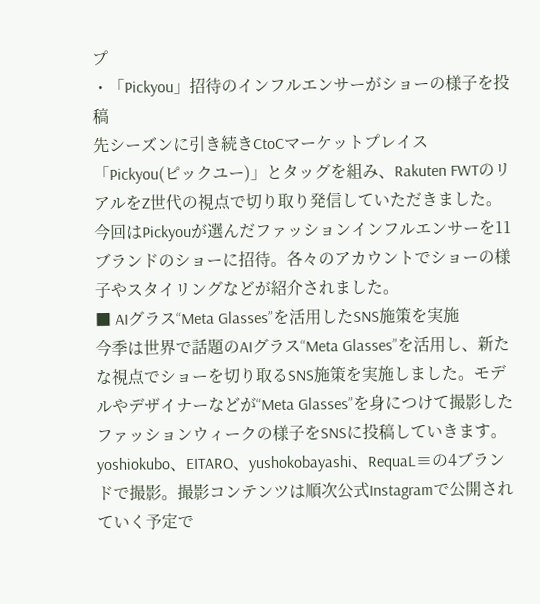プ
・「Pickyou」招待のインフルエンサーがショーの様子を投稿
先シーズンに引き続きCtoCマーケットプレイス「Pickyou(ピックユー)」とタッグを組み、Rakuten FWTのリアルをZ世代の視点で切り取り発信していただきました。今回はPickyouが選んだファッションインフルエンサーを11ブランドのショーに招待。各々のアカウントでショーの様子やスタイリングなどが紹介されました。
■ AIグラス“Meta Glasses”を活用したSNS施策を実施
今季は世界で話題のAIグラス“Meta Glasses”を活用し、新たな視点でショーを切り取るSNS施策を実施しました。モデルやデザイナーなどが“Meta Glasses”を身につけて撮影したファッションウィークの様子をSNSに投稿していきます。yoshiokubo、EITARO、yushokobayashi、RequaL≡の4ブランドで撮影。撮影コンテンツは順次公式Instagramで公開されていく予定で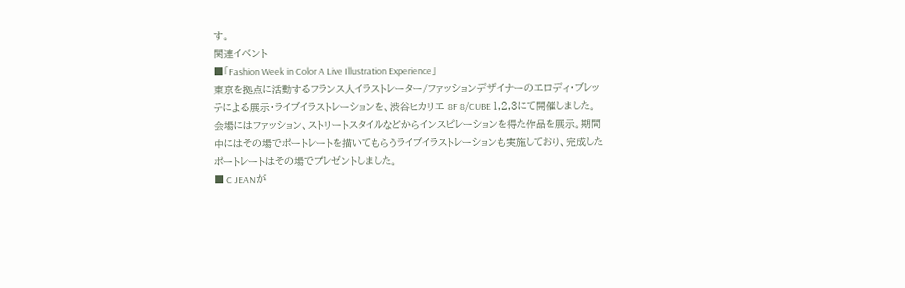す。
関連イベント
■「Fashion Week in Color A Live Illustration Experience」
東京を拠点に活動するフランス人イラストレーター/ファッションデザイナーのエロディ・ブレッテによる展示・ライブイラストレーションを、渋谷ヒカリエ 8F 8/CUBE 1,2,3にて開催しました。会場にはファッション、ストリートスタイルなどからインスピレーションを得た作品を展示。期間中にはその場でポートレートを描いてもらうライブイラストレーションも実施しており、完成したポートレートはその場でプレゼントしました。
■ C JEANが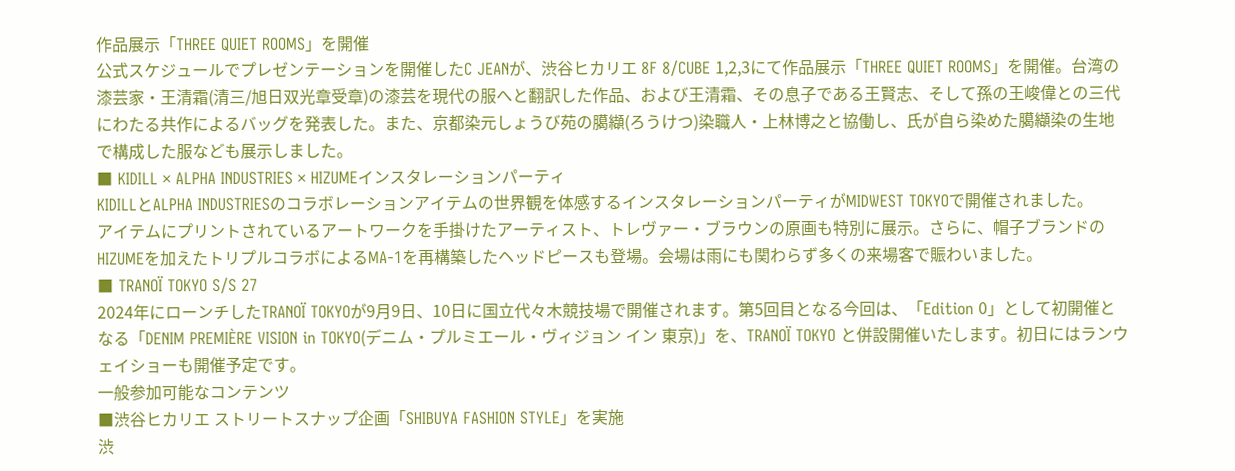作品展示「THREE QUIET ROOMS」を開催
公式スケジュールでプレゼンテーションを開催したC JEANが、渋谷ヒカリエ 8F 8/CUBE 1,2,3にて作品展示「THREE QUIET ROOMS」を開催。台湾の漆芸家・王清霜(清三/旭日双光章受章)の漆芸を現代の服へと翻訳した作品、および王清霜、その息子である王賢志、そして孫の王峻偉との三代にわたる共作によるバッグを発表した。また、京都染元しょうび苑の臈纈(ろうけつ)染職人・上林博之と協働し、氏が自ら染めた臈纈染の生地で構成した服なども展示しました。
■ KIDILL × ALPHA INDUSTRIES × HIZUMEインスタレーションパーティ
KIDILLとALPHA INDUSTRIESのコラボレーションアイテムの世界観を体感するインスタレーションパーティがMIDWEST TOKYOで開催されました。
アイテムにプリントされているアートワークを手掛けたアーティスト、トレヴァー・ブラウンの原画も特別に展示。さらに、帽子ブランドのHIZUMEを加えたトリプルコラボによるMA-1を再構築したヘッドピースも登場。会場は雨にも関わらず多くの来場客で賑わいました。
■ TRANOÏ TOKYO S/S 27
2024年にローンチしたTRANOÏ TOKYOが9月9日、10日に国立代々木競技場で開催されます。第5回目となる今回は、「Edition 0」として初開催となる「DENIM PREMIÈRE VISION in TOKYO(デニム・プルミエール・ヴィジョン イン 東京)」を、TRANOÏ TOKYO と併設開催いたします。初日にはランウェイショーも開催予定です。
一般参加可能なコンテンツ
■渋谷ヒカリエ ストリートスナップ企画「SHIBUYA FASHION STYLE」を実施
渋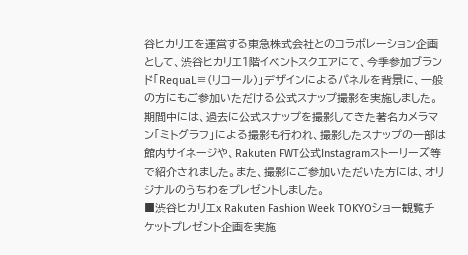谷ヒカリエを運営する東急株式会社とのコラボレーション企画として、渋谷ヒカリエ1階イベントスクエアにて、今季参加ブランド「RequaL≡(リコール)」デザインによるパネルを背景に、一般の方にもご参加いただける公式スナップ撮影を実施しました。期間中には、過去に公式スナップを撮影してきた著名カメラマン「ミトグラフ」による撮影も行われ、撮影したスナップの一部は館内サイネージや、Rakuten FWT公式Instagramストーリーズ等で紹介されました。また、撮影にご参加いただいた方には、オリジナルのうちわをプレゼントしました。
■渋谷ヒカリエx Rakuten Fashion Week TOKYOショー観覧チケットプレゼント企画を実施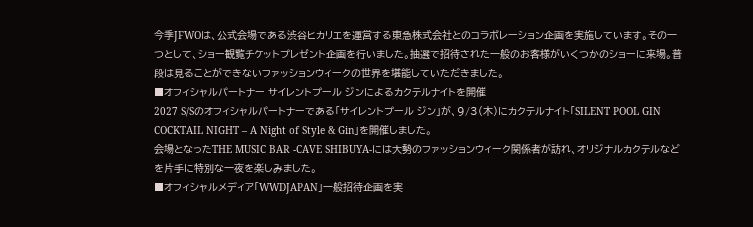今季JFWOは、公式会場である渋谷ヒカリエを運営する東急株式会社とのコラボレーション企画を実施しています。その一つとして、ショー観覧チケットプレゼント企画を行いました。抽選で招待された一般のお客様がいくつかのショーに来場。普段は見ることができないファッションウィークの世界を堪能していただきました。
■オフィシャルパートナー サイレントプール ジンによるカクテルナイトを開催
2027 S/Sのオフィシャルパートナーである「サイレントプール ジン」が、9/3(木)にカクテルナイト「SILENT POOL GIN COCKTAIL NIGHT – A Night of Style & Gin」を開催しました。
会場となったTHE MUSIC BAR -CAVE SHIBUYA-には大勢のファッションウィーク関係者が訪れ、オリジナルカクテルなどを片手に特別な一夜を楽しみました。
■オフィシャルメディア「WWDJAPAN」一般招待企画を実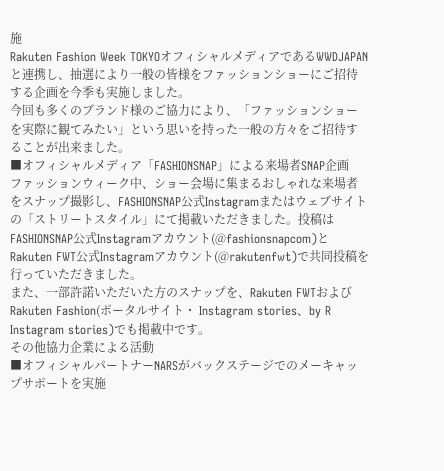施
Rakuten Fashion Week TOKYOオフィシャルメディアであるWWDJAPANと連携し、抽選により一般の皆様をファッションショーにご招待する企画を今季も実施しました。
今回も多くのブランド様のご協力により、「ファッションショーを実際に観てみたい」という思いを持った一般の方々をご招待することが出来ました。
■オフィシャルメディア「FASHIONSNAP」による来場者SNAP企画
ファッションウィーク中、ショー会場に集まるおしゃれな来場者をスナップ撮影し、FASHIONSNAP公式Instagramまたはウェブサイトの「ストリートスタイル」にて掲載いただきました。投稿はFASHIONSNAP公式Instagramアカウント(@fashionsnapcom)とRakuten FWT公式Instagramアカウント(@rakutenfwt)で共同投稿を行っていただきました。
また、一部許諾いただいた方のスナップを、Rakuten FWTおよびRakuten Fashion(ポータルサイト・ Instagram stories、by R Instagram stories)でも掲載中です。
その他協力企業による活動
■オフィシャルパートナーNARSがバックステージでのメーキャップサポートを実施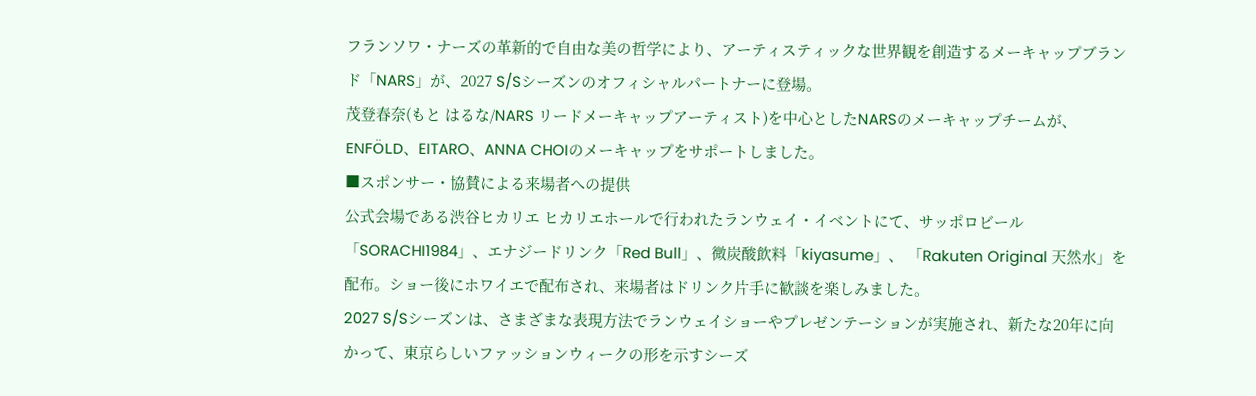フランソワ・ナーズの革新的で自由な美の哲学により、アーティスティックな世界観を創造するメーキャップブランド「NARS」が、2027 S/Sシーズンのオフィシャルパートナーに登場。
茂登春奈(もと はるな/NARS リードメーキャップアーティスト)を中心としたNARSのメーキャップチームが、ENFÖLD、EITARO、ANNA CHOIのメーキャップをサポートしました。
■スポンサー・協賛による来場者への提供
公式会場である渋谷ヒカリエ ヒカリエホールで行われたランウェイ・イベントにて、サッポロビール「SORACHI1984」、エナジードリンク「Red Bull」、微炭酸飲料「kiyasume」、 「Rakuten Original 天然水」を配布。ショー後にホワイエで配布され、来場者はドリンク片手に歓談を楽しみました。
2027 S/Sシーズンは、さまざまな表現方法でランウェイショーやプレゼンテーションが実施され、新たな20年に向かって、東京らしいファッションウィークの形を示すシーズ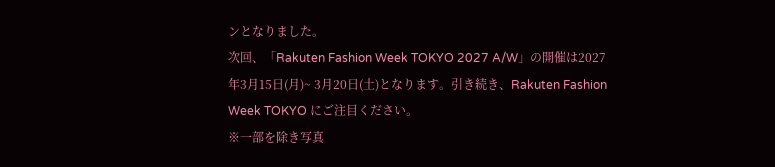ンとなりました。
次回、「Rakuten Fashion Week TOKYO 2027 A/W」の開催は2027年3月15日(月)~ 3月20日(土)となります。引き続き、Rakuten Fashion Week TOKYO にご注目ください。
※一部を除き写真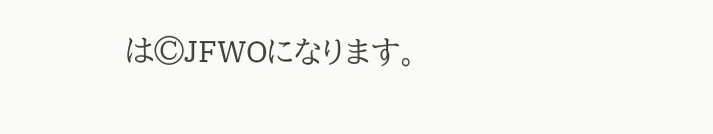は©JFWOになります。